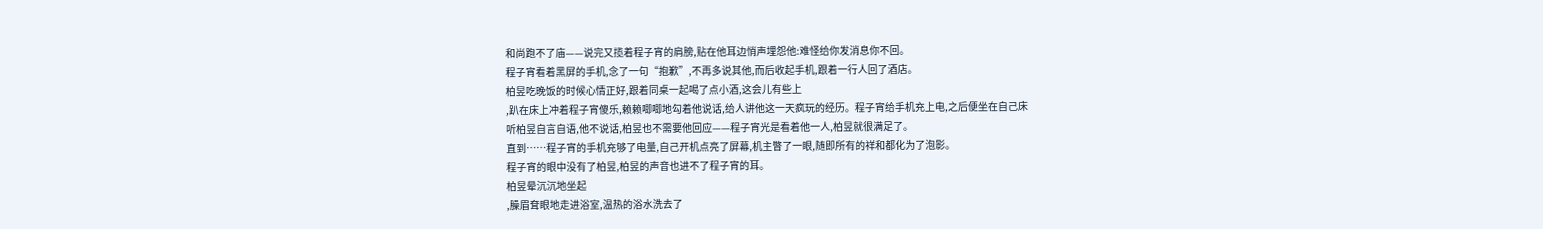和尚跑不了庙——说完又揽着程子宵的肩膀,贴在他耳边悄声埋怨他:难怪给你发消息你不回。
程子宵看着黑屏的手机,念了一句“抱歉”,不再多说其他,而后收起手机,跟着一行人回了酒店。
柏昱吃晚饭的时候心情正好,跟着同桌一起喝了点小酒,这会儿有些上
,趴在床上冲着程子宵傻乐,赖赖唧唧地勾着他说话,给人讲他这一天疯玩的经历。程子宵给手机充上电,之后便坐在自己床
听柏昱自言自语,他不说话,柏昱也不需要他回应——程子宵光是看着他一人,柏昱就很满足了。
直到……程子宵的手机充够了电量,自己开机点亮了屏幕,机主瞥了一眼,随即所有的祥和都化为了泡影。
程子宵的眼中没有了柏昱,柏昱的声音也进不了程子宵的耳。
柏昱晕沉沉地坐起
,臊眉耷眼地走进浴室,温热的浴水洗去了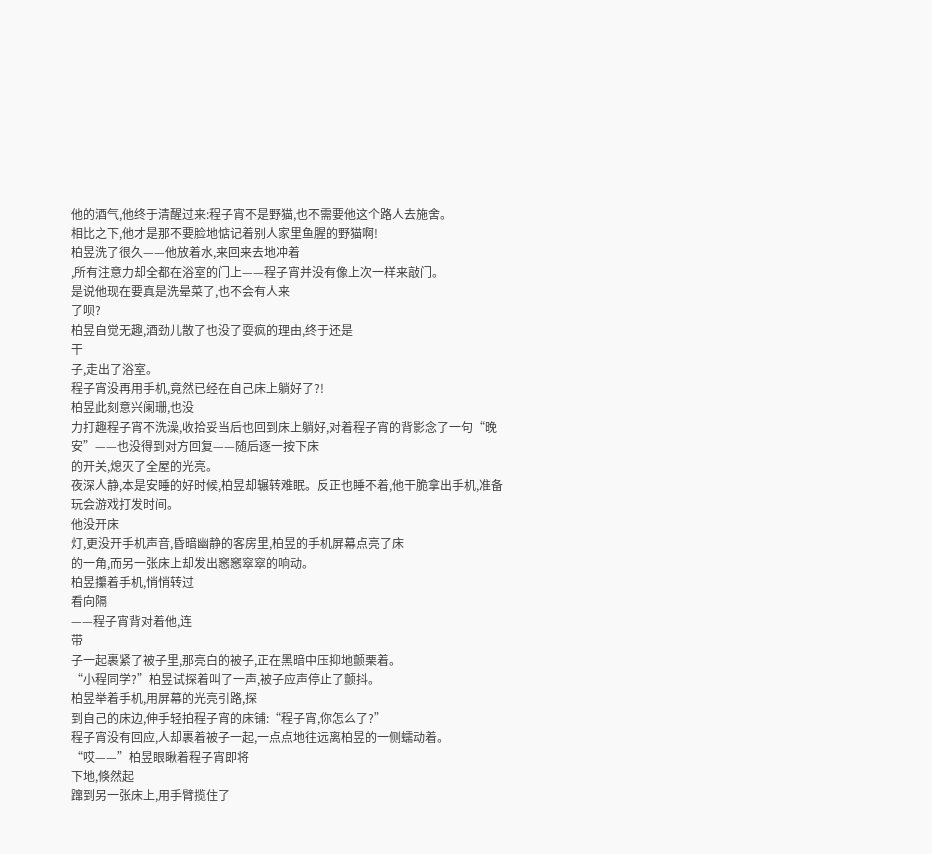他的酒气,他终于清醒过来:程子宵不是野猫,也不需要他这个路人去施舍。
相比之下,他才是那不要脸地惦记着别人家里鱼腥的野猫啊!
柏昱洗了很久——他放着水,来回来去地冲着
,所有注意力却全都在浴室的门上——程子宵并没有像上次一样来敲门。
是说他现在要真是洗晕菜了,也不会有人来
了呗?
柏昱自觉无趣,酒劲儿散了也没了耍疯的理由,终于还是
干
子,走出了浴室。
程子宵没再用手机,竟然已经在自己床上躺好了?!
柏昱此刻意兴阑珊,也没
力打趣程子宵不洗澡,收拾妥当后也回到床上躺好,对着程子宵的背影念了一句“晚安”——也没得到对方回复——随后逐一按下床
的开关,熄灭了全屋的光亮。
夜深人静,本是安睡的好时候,柏昱却辗转难眠。反正也睡不着,他干脆拿出手机,准备玩会游戏打发时间。
他没开床
灯,更没开手机声音,昏暗幽静的客房里,柏昱的手机屏幕点亮了床
的一角,而另一张床上却发出窸窸窣窣的响动。
柏昱攥着手机,悄悄转过
看向隔
——程子宵背对着他,连
带
子一起裹紧了被子里,那亮白的被子,正在黑暗中压抑地颤栗着。
“小程同学?”柏昱试探着叫了一声,被子应声停止了颤抖。
柏昱举着手机,用屏幕的光亮引路,探
到自己的床边,伸手轻拍程子宵的床铺:“程子宵,你怎么了?”
程子宵没有回应,人却裹着被子一起,一点点地往远离柏昱的一侧蠕动着。
“哎——”柏昱眼瞅着程子宵即将
下地,倏然起
蹿到另一张床上,用手臂揽住了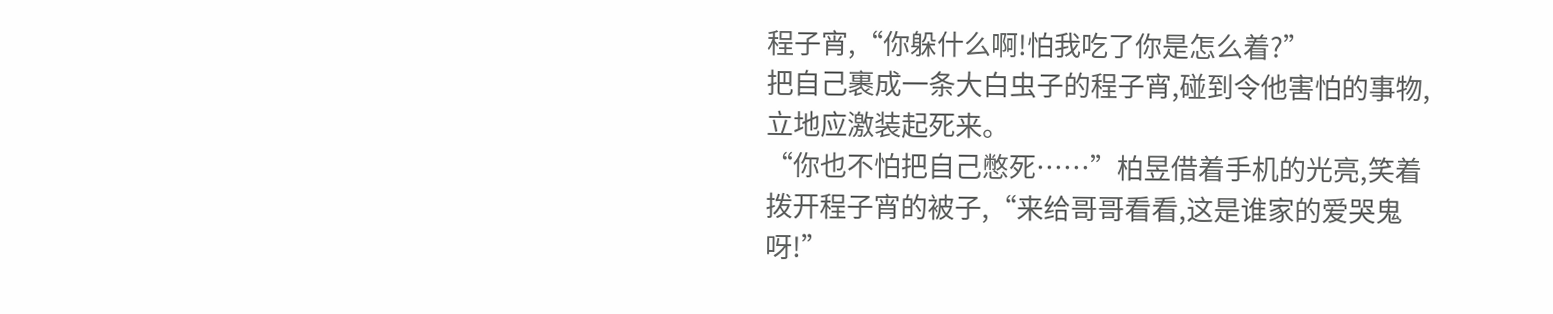程子宵,“你躲什么啊!怕我吃了你是怎么着?”
把自己裹成一条大白虫子的程子宵,碰到令他害怕的事物,立地应激装起死来。
“你也不怕把自己憋死……”柏昱借着手机的光亮,笑着拨开程子宵的被子,“来给哥哥看看,这是谁家的爱哭鬼呀!”